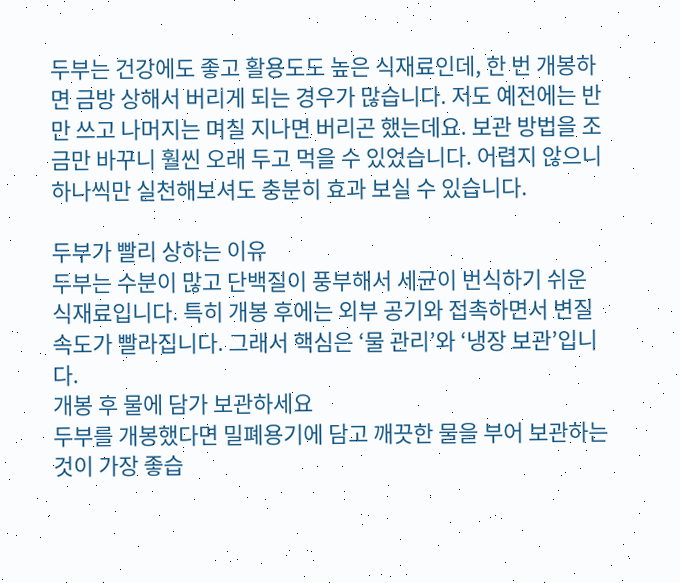두부는 건강에도 좋고 활용도도 높은 식재료인데, 한 번 개봉하면 금방 상해서 버리게 되는 경우가 많습니다. 저도 예전에는 반만 쓰고 나머지는 며칠 지나면 버리곤 했는데요. 보관 방법을 조금만 바꾸니 훨씬 오래 두고 먹을 수 있었습니다. 어렵지 않으니 하나씩만 실천해보셔도 충분히 효과 보실 수 있습니다.

두부가 빨리 상하는 이유
두부는 수분이 많고 단백질이 풍부해서 세균이 번식하기 쉬운 식재료입니다. 특히 개봉 후에는 외부 공기와 접촉하면서 변질 속도가 빨라집니다. 그래서 핵심은 ‘물 관리’와 ‘냉장 보관’입니다.
개봉 후 물에 담가 보관하세요
두부를 개봉했다면 밀폐용기에 담고 깨끗한 물을 부어 보관하는 것이 가장 좋습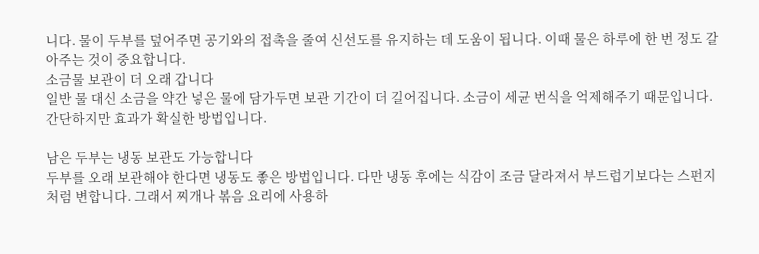니다. 물이 두부를 덮어주면 공기와의 접촉을 줄여 신선도를 유지하는 데 도움이 됩니다. 이때 물은 하루에 한 번 정도 갈아주는 것이 중요합니다.
소금물 보관이 더 오래 갑니다
일반 물 대신 소금을 약간 넣은 물에 담가두면 보관 기간이 더 길어집니다. 소금이 세균 번식을 억제해주기 때문입니다. 간단하지만 효과가 확실한 방법입니다.

남은 두부는 냉동 보관도 가능합니다
두부를 오래 보관해야 한다면 냉동도 좋은 방법입니다. 다만 냉동 후에는 식감이 조금 달라져서 부드럽기보다는 스펀지처럼 변합니다. 그래서 찌개나 볶음 요리에 사용하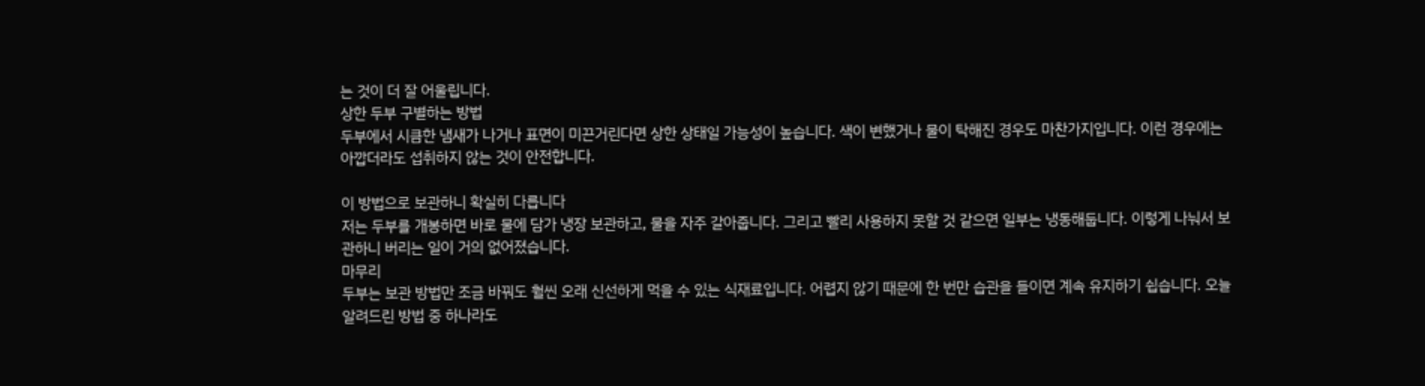는 것이 더 잘 어울립니다.
상한 두부 구별하는 방법
두부에서 시큼한 냄새가 나거나 표면이 미끈거린다면 상한 상태일 가능성이 높습니다. 색이 변했거나 물이 탁해진 경우도 마찬가지입니다. 이런 경우에는 아깝더라도 섭취하지 않는 것이 안전합니다.

이 방법으로 보관하니 확실히 다릅니다
저는 두부를 개봉하면 바로 물에 담가 냉장 보관하고, 물을 자주 갈아줍니다. 그리고 빨리 사용하지 못할 것 같으면 일부는 냉동해둡니다. 이렇게 나눠서 보관하니 버리는 일이 거의 없어졌습니다.
마무리
두부는 보관 방법만 조금 바꿔도 훨씬 오래 신선하게 먹을 수 있는 식재료입니다. 어렵지 않기 때문에 한 번만 습관을 들이면 계속 유지하기 쉽습니다. 오늘 알려드린 방법 중 하나라도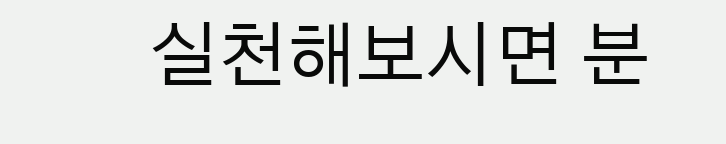실천해보시면 분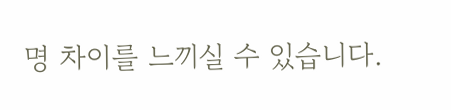명 차이를 느끼실 수 있습니다.